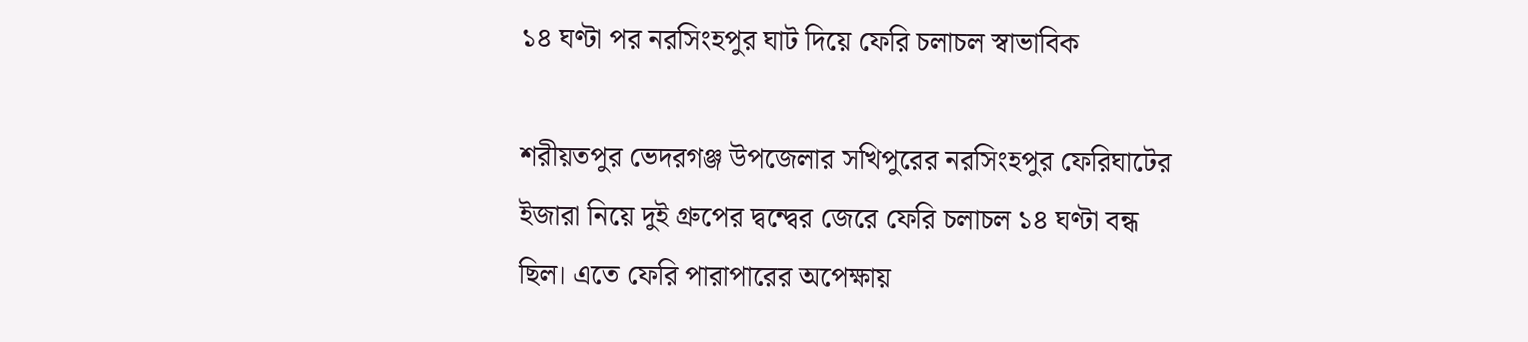১৪ ঘণ্টা পর নরসিংহপুর ঘাট দিয়ে ফেরি চলাচল স্বাভাবিক

শরীয়তপুর ভেদরগঞ্জ উপজেলার সখিপুরের নরসিংহপুর ফেরিঘাটের ইজারা নিয়ে দুই গ্রুপের দ্বন্দ্বের জেরে ফেরি চলাচল ১৪ ঘণ্টা বন্ধ ছিল। এতে ফেরি পারাপারের অপেক্ষায়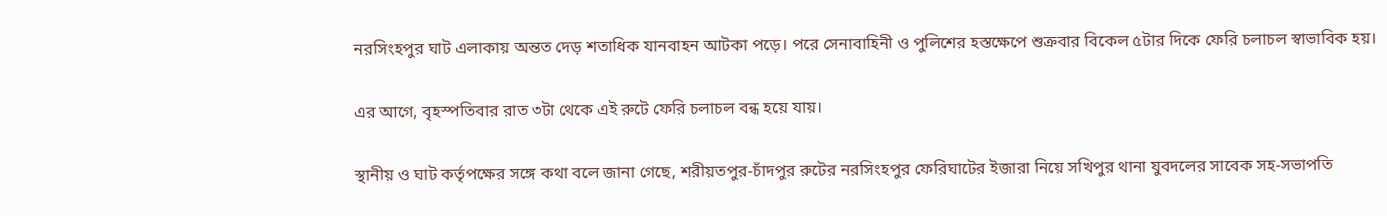নরসিংহপুর ঘাট এলাকায় অন্তত দেড় শতাধিক যানবাহন আটকা পড়ে। পরে সেনাবাহিনী ও পুলিশের হস্তক্ষেপে শুক্রবার বিকেল ৫টার দিকে ফেরি চলাচল স্বাভাবিক হয়।

এর আগে, বৃহস্পতিবার রাত ৩টা থেকে এই রুটে ফেরি চলাচল বন্ধ হয়ে যায়।

স্থানীয় ও ঘাট কর্তৃপক্ষের সঙ্গে কথা বলে জানা গেছে, শরীয়তপুর-চাঁদপুর রুটের নরসিংহপুর ফেরিঘাটের ইজারা নিয়ে সখিপুর থানা যুবদলের সাবেক সহ-সভাপতি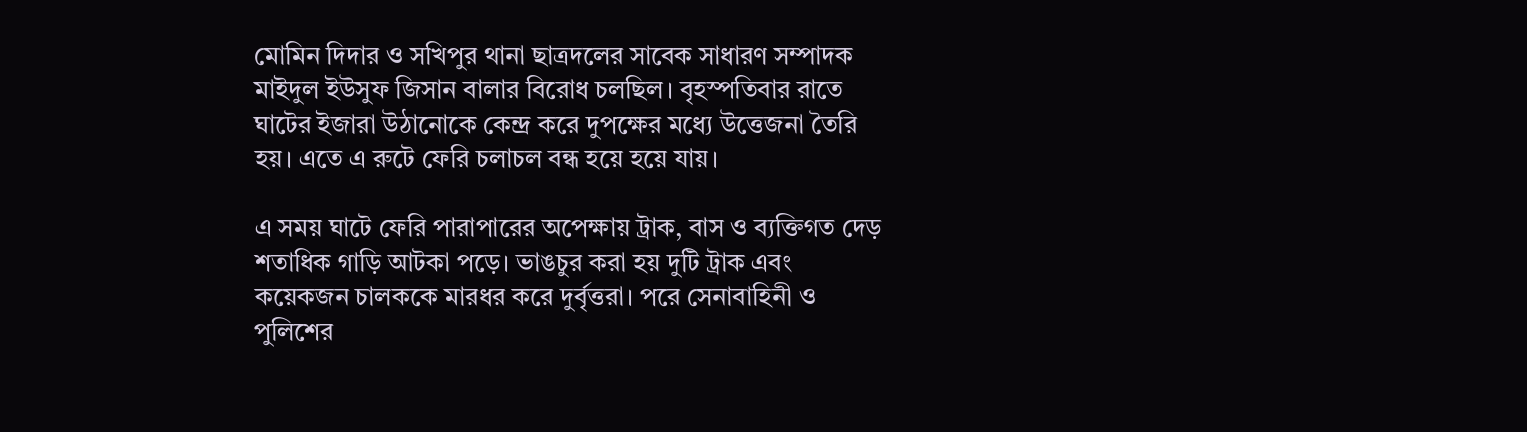মোমিন দিদার ও সখিপুর থানা ছাত্রদলের সাবেক সাধারণ সম্পাদক মাইদুল ইউসুফ জিসান বালার বিরোধ চলছিল। বৃহস্পতিবার রাতে ঘাটের ইজারা উঠানোকে কেন্দ্র করে দুপক্ষের মধ্যে উত্তেজনা তৈরি হয়। এতে এ রুটে ফেরি চলাচল বন্ধ হয়ে হয়ে যায়।

এ সময় ঘাটে ফেরি পারাপারের অপেক্ষায় ট্রাক, বাস ও ব্যক্তিগত দেড় শতাধিক গাড়ি আটকা পড়ে। ভাঙচুর করা হয় দুটি ট্রাক এবং কয়েকজন চালককে মারধর করে দুর্বৃত্তরা। পরে সেনাবাহিনী ও পুলিশের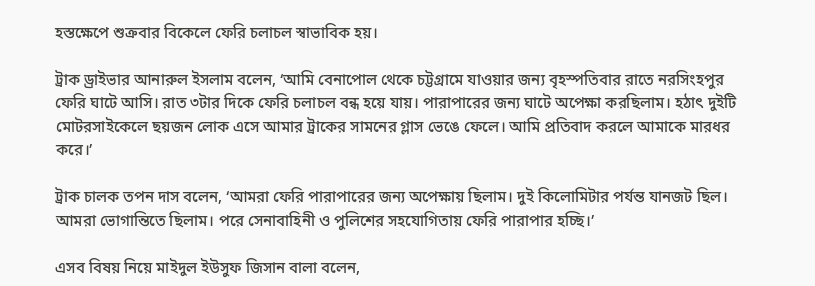হস্তক্ষেপে শুক্রবার বিকেলে ফেরি চলাচল স্বাভাবিক হয়।

ট্রাক ড্রাইভার আনারুল ইসলাম বলেন, ‘আমি বেনাপোল থেকে চট্টগ্রামে যাওয়ার জন্য বৃহস্পতিবার রাতে নরসিংহপুর ফেরি ঘাটে আসি। রাত ৩টার দিকে ফেরি চলাচল বন্ধ হয়ে যায়। পারাপারের জন্য ঘাটে অপেক্ষা করছিলাম। হঠাৎ দুইটি মোটরসাইকেলে ছয়জন লোক এসে আমার ট্রাকের সামনের গ্লাস ভেঙে ফেলে। আমি প্রতিবাদ করলে আমাকে মারধর করে।’

ট্রাক চালক তপন দাস বলেন, ‘আমরা ফেরি পারাপারের জন্য অপেক্ষায় ছিলাম। দুই কিলোমিটার পর্যন্ত যানজট ছিল। আমরা ভোগান্তিতে ছিলাম। পরে সেনাবাহিনী ও পুলিশের সহযোগিতায় ফেরি পারাপার হচ্ছি।’

এসব বিষয় নিয়ে মাইদুল ইউসুফ জিসান বালা বলেন,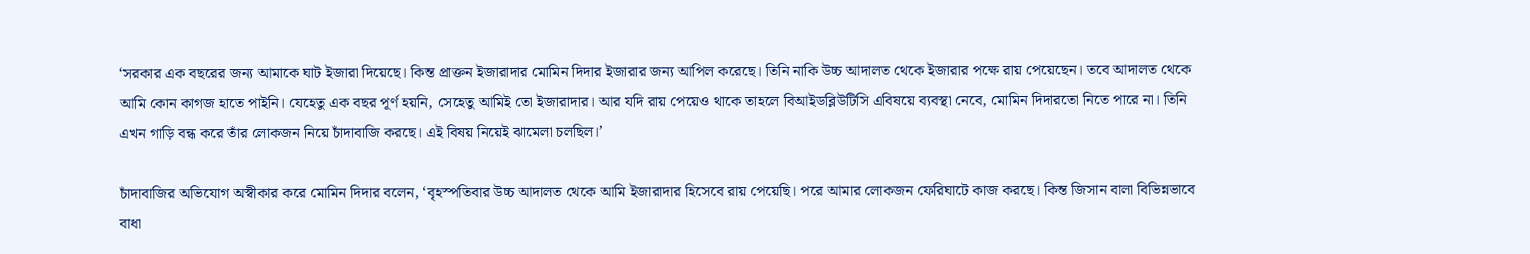‘সরকার এক বছরের জন্য আমাকে ঘাট ইজারা দিয়েছে। কিন্ত প্রাক্তন ইজারাদার মোমিন দিদার ইজারার জন্য আপিল করেছে। তিনি নাকি উচ্চ আদালত থেকে ইজারার পক্ষে রায় পেয়েছেন। তবে আদালত থেকে আমি কোন কাগজ হাতে পাইনি। যেহেতু এক বছর পূর্ণ হয়নি, সেহেতু আমিই তো ইজারাদার। আর যদি রায় পেয়েও থাকে তাহলে বিআইডব্লিউটিসি এবিষয়ে ব্যবস্থা নেবে, মোমিন দিদারতো নিতে পারে না। তিনি এখন গাড়ি বন্ধ করে তাঁর লোকজন নিয়ে চাঁদাবাজি করছে। এই বিষয় নিয়েই ঝামেলা চলছিল।’

চাঁদাবাজির অভিযোগ অস্বীকার করে মোমিন দিদার বলেন, ‘বৃহস্পতিবার উচ্চ আদালত থেকে আমি ইজারাদার হিসেবে রায় পেয়েছি। পরে আমার লোকজন ফেরিঘাটে কাজ করছে। কিন্ত জিসান বালা বিভিন্নভাবে বাধা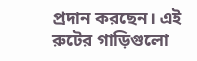প্রদান করছেন। এই রুটের গাড়িগুলো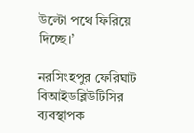উল্টো পথে ফিরিয়ে দিচ্ছে।’

নরসিংহপুর ফেরিঘাট বিআইডব্লিউটিসির ব্যবস্থাপক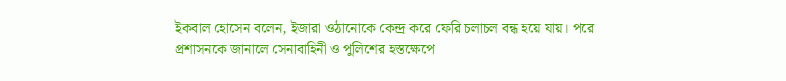ইকবাল হোসেন বলেন, ইজারা ওঠানোকে কেন্দ্র করে ফেরি চলাচল বন্ধ হয়ে যায়। পরে প্রশাসনকে জানালে সেনাবাহিনী ও পুলিশের হস্তক্ষেপে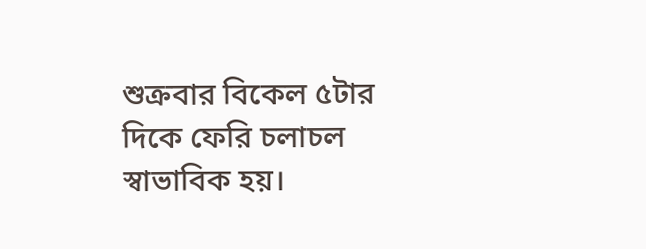শুক্রবার বিকেল ৫টার দিকে ফেরি চলাচল স্বাভাবিক হয়।